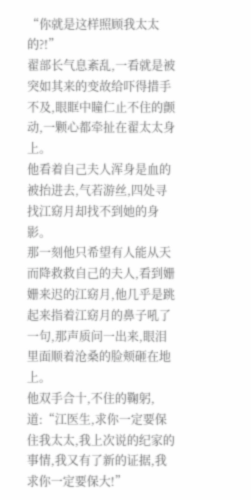“你就是这样照顾我太太的?!”
翟部长气息紊乱,一看就是被突如其来的变故给吓得措手不及,眼眶中瞳仁止不住的颤动,一颗心都牵扯在翟太太身上。
他看着自己夫人浑身是血的被抬进去,气若游丝,四处寻找江窈月却找不到她的身影。
那一刻他只希望有人能从天而降救救自己的夫人,看到姗姗来迟的江窈月,他几乎是跳起来指着江窈月的鼻子吼了一句,那声质问一出来,眼泪里面顺着沧桑的脸颊砸在地上。
他双手合十,不住的鞠躬,道:“江医生,求你一定要保住我太太,我上次说的纪家的事情,我又有了新的证据,我求你一定要保大!”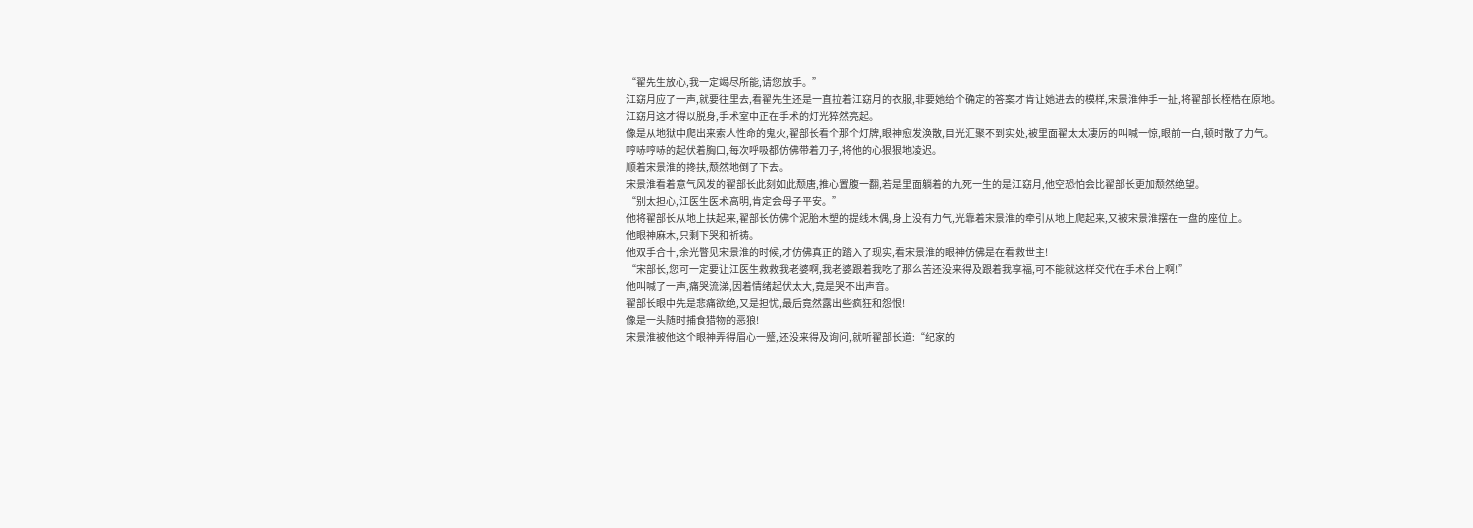“翟先生放心,我一定竭尽所能,请您放手。”
江窈月应了一声,就要往里去,看翟先生还是一直拉着江窈月的衣服,非要她给个确定的答案才肯让她进去的模样,宋景淮伸手一扯,将翟部长桎梏在原地。
江窈月这才得以脱身,手术室中正在手术的灯光猝然亮起。
像是从地狱中爬出来索人性命的鬼火,翟部长看个那个灯牌,眼神愈发涣散,目光汇聚不到实处,被里面翟太太凄厉的叫喊一惊,眼前一白,顿时散了力气。
哼哧哼哧的起伏着胸口,每次呼吸都仿佛带着刀子,将他的心狠狠地凌迟。
顺着宋景淮的搀扶,颓然地倒了下去。
宋景淮看着意气风发的翟部长此刻如此颓唐,推心置腹一翻,若是里面躺着的九死一生的是江窈月,他空恐怕会比翟部长更加颓然绝望。
“别太担心,江医生医术高明,肯定会母子平安。”
他将翟部长从地上扶起来,翟部长仿佛个泥胎木塑的提线木偶,身上没有力气,光靠着宋景淮的牵引从地上爬起来,又被宋景淮摆在一盘的座位上。
他眼神麻木,只剩下哭和祈祷。
他双手合十,余光瞥见宋景淮的时候,才仿佛真正的踏入了现实,看宋景淮的眼神仿佛是在看救世主!
“宋部长,您可一定要让江医生救救我老婆啊,我老婆跟着我吃了那么苦还没来得及跟着我享福,可不能就这样交代在手术台上啊!”
他叫喊了一声,痛哭流涕,因着情绪起伏太大,竟是哭不出声音。
翟部长眼中先是悲痛欲绝,又是担忧,最后竟然露出些疯狂和怨恨!
像是一头随时捕食猎物的恶狼!
宋景淮被他这个眼神弄得眉心一蹙,还没来得及询问,就听翟部长道:“纪家的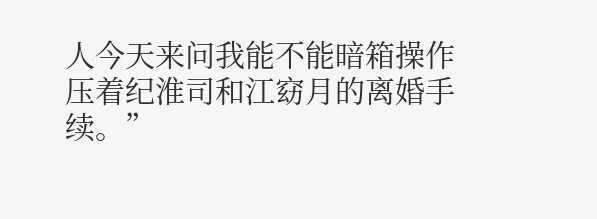人今天来问我能不能暗箱操作压着纪淮司和江窈月的离婚手续。”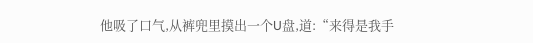他吸了口气,从裤兜里摸出一个U盘,道:“来得是我手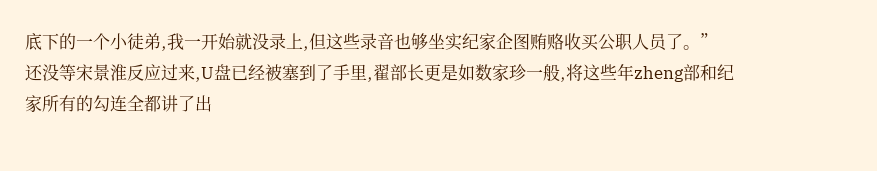底下的一个小徒弟,我一开始就没录上,但这些录音也够坐实纪家企图贿赂收买公职人员了。”
还没等宋景淮反应过来,U盘已经被塞到了手里,翟部长更是如数家珍一般,将这些年zheng部和纪家所有的勾连全都讲了出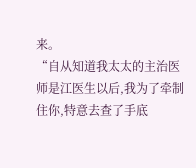来。
“自从知道我太太的主治医师是江医生以后,我为了牵制住你,特意去查了手底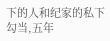下的人和纪家的私下勾当,五年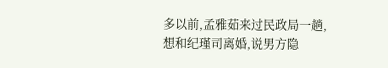多以前,孟雅茹来过民政局一趟,想和纪瑾司离婚,说男方隐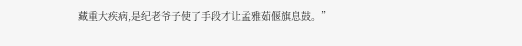藏重大疾病,是纪老爷子使了手段才让孟雅茹偃旗息鼓。”